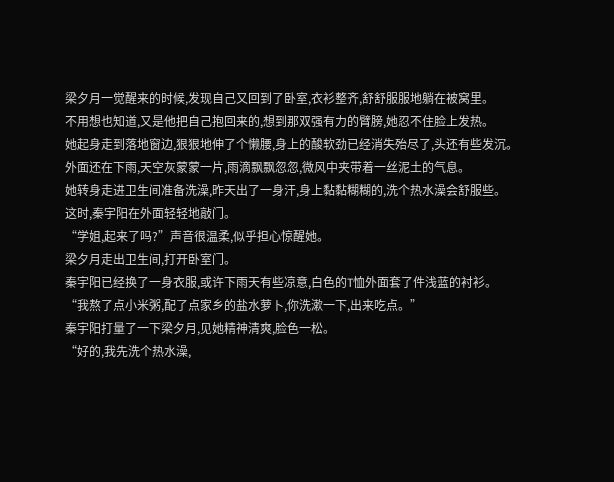梁夕月一觉醒来的时候,发现自己又回到了卧室,衣衫整齐,舒舒服服地躺在被窝里。
不用想也知道,又是他把自己抱回来的,想到那双强有力的臂膀,她忍不住脸上发热。
她起身走到落地窗边,狠狠地伸了个懒腰,身上的酸软劲已经消失殆尽了,头还有些发沉。
外面还在下雨,天空灰蒙蒙一片,雨滴飘飘忽忽,微风中夹带着一丝泥土的气息。
她转身走进卫生间准备洗澡,昨天出了一身汗,身上黏黏糊糊的,洗个热水澡会舒服些。
这时,秦宇阳在外面轻轻地敲门。
“学姐,起来了吗?”声音很温柔,似乎担心惊醒她。
梁夕月走出卫生间,打开卧室门。
秦宇阳已经换了一身衣服,或许下雨天有些凉意,白色的T恤外面套了件浅蓝的衬衫。
“我熬了点小米粥,配了点家乡的盐水萝卜,你洗漱一下,出来吃点。”
秦宇阳打量了一下梁夕月,见她精神清爽,脸色一松。
“好的,我先洗个热水澡,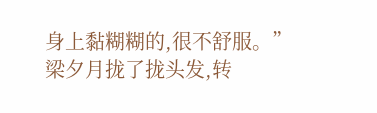身上黏糊糊的,很不舒服。”
梁夕月拢了拢头发,转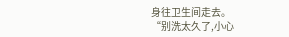身往卫生间走去。
“别洗太久了,小心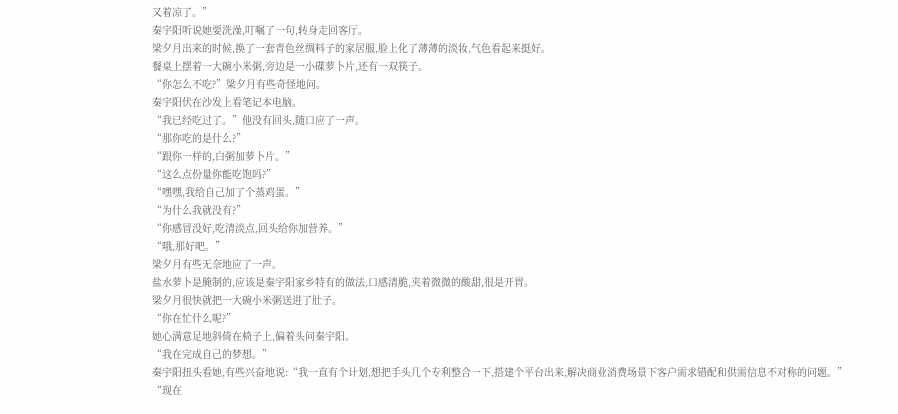又着凉了。”
秦宇阳听说她要洗澡,叮嘱了一句,转身走回客厅。
梁夕月出来的时候,换了一套青色丝绸料子的家居服,脸上化了薄薄的淡妆,气色看起来挺好。
餐桌上摆着一大碗小米粥,旁边是一小碟萝卜片,还有一双筷子。
“你怎么不吃?”梁夕月有些奇怪地问。
秦宇阳伏在沙发上看笔记本电脑。
“我已经吃过了。”他没有回头,随口应了一声。
“那你吃的是什么?”
“跟你一样的,白粥加萝卜片。”
“这么点份量你能吃饱吗?”
“嘿嘿,我给自己加了个蒸鸡蛋。”
“为什么我就没有?”
“你感冒没好,吃清淡点,回头给你加营养。”
“哦,那好吧。”
梁夕月有些无奈地应了一声。
盐水萝卜是腌制的,应该是秦宇阳家乡特有的做法,口感清脆,夹着微微的酸甜,很是开胃。
梁夕月很快就把一大碗小米粥送进了肚子。
“你在忙什么呢?”
她心满意足地斜倚在椅子上,偏着头问秦宇阳。
“我在完成自己的梦想。”
秦宇阳扭头看她,有些兴奋地说:“我一直有个计划,想把手头几个专利整合一下,搭建个平台出来,解决商业消费场景下客户需求错配和供需信息不对称的问题。”
“现在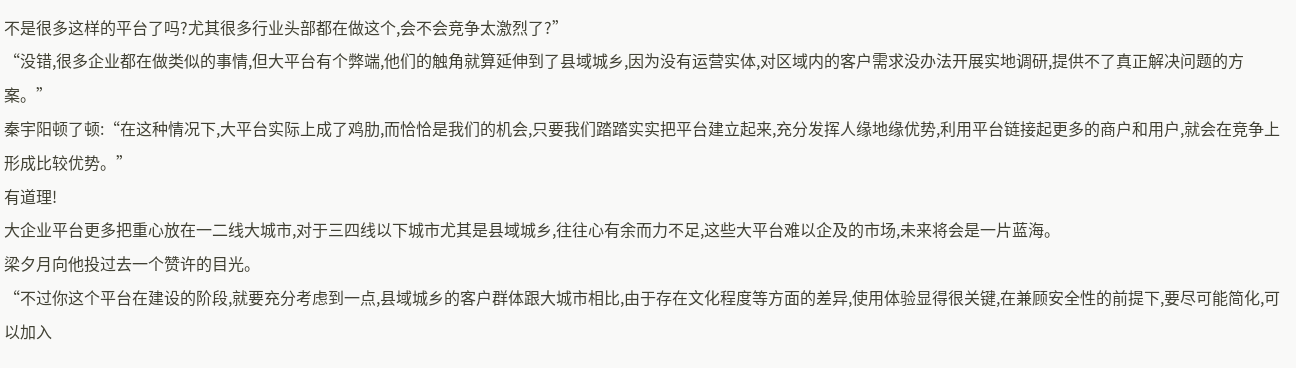不是很多这样的平台了吗?尤其很多行业头部都在做这个,会不会竞争太激烈了?”
“没错,很多企业都在做类似的事情,但大平台有个弊端,他们的触角就算延伸到了县域城乡,因为没有运营实体,对区域内的客户需求没办法开展实地调研,提供不了真正解决问题的方案。”
秦宇阳顿了顿:“在这种情况下,大平台实际上成了鸡肋,而恰恰是我们的机会,只要我们踏踏实实把平台建立起来,充分发挥人缘地缘优势,利用平台链接起更多的商户和用户,就会在竞争上形成比较优势。”
有道理!
大企业平台更多把重心放在一二线大城市,对于三四线以下城市尤其是县域城乡,往往心有余而力不足,这些大平台难以企及的市场,未来将会是一片蓝海。
梁夕月向他投过去一个赞许的目光。
“不过你这个平台在建设的阶段,就要充分考虑到一点,县域城乡的客户群体跟大城市相比,由于存在文化程度等方面的差异,使用体验显得很关键,在兼顾安全性的前提下,要尽可能简化,可以加入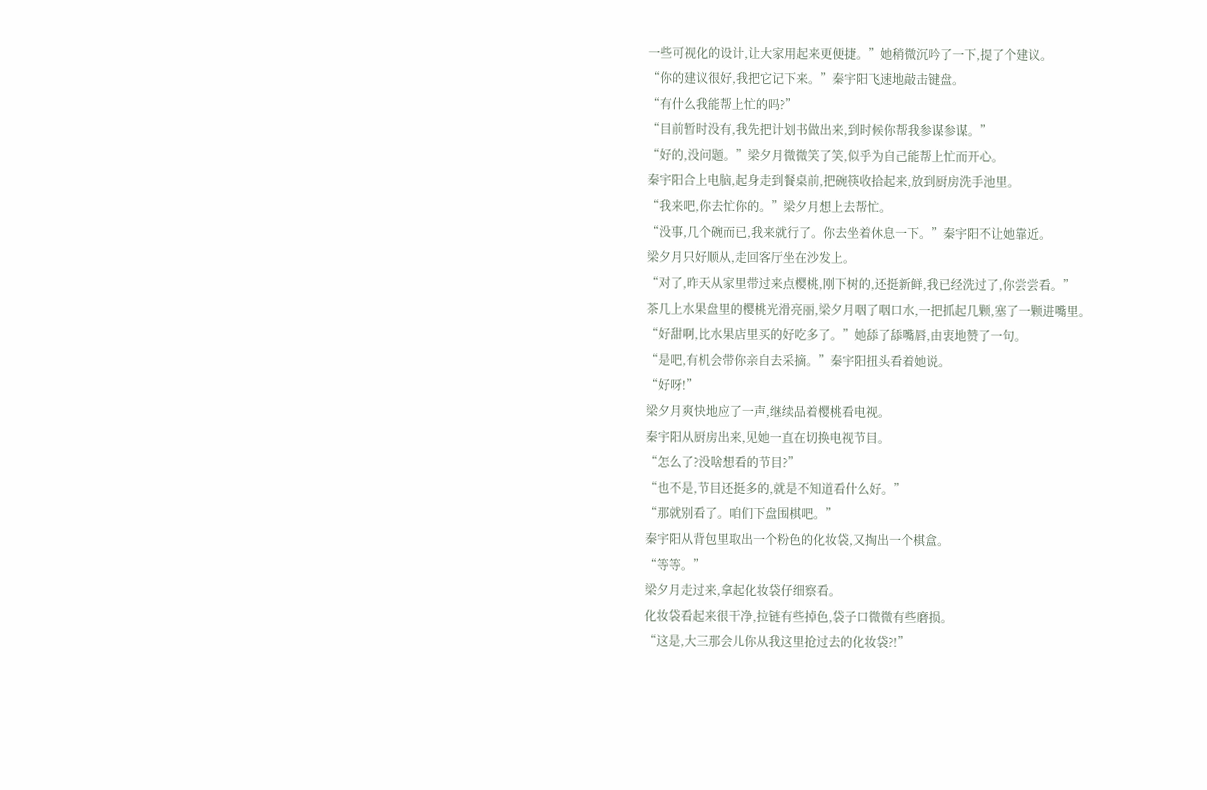一些可视化的设计,让大家用起来更便捷。”她稍微沉吟了一下,提了个建议。
“你的建议很好,我把它记下来。”秦宇阳飞速地敲击键盘。
“有什么我能帮上忙的吗?”
“目前暂时没有,我先把计划书做出来,到时候你帮我参谋参谋。”
“好的,没问题。”梁夕月微微笑了笑,似乎为自己能帮上忙而开心。
秦宇阳合上电脑,起身走到餐桌前,把碗筷收拾起来,放到厨房洗手池里。
“我来吧,你去忙你的。”梁夕月想上去帮忙。
“没事,几个碗而已,我来就行了。你去坐着休息一下。”秦宇阳不让她靠近。
梁夕月只好顺从,走回客厅坐在沙发上。
“对了,昨天从家里带过来点樱桃,刚下树的,还挺新鲜,我已经洗过了,你尝尝看。”
茶几上水果盘里的樱桃光滑亮丽,梁夕月咽了咽口水,一把抓起几颗,塞了一颗进嘴里。
“好甜啊,比水果店里买的好吃多了。”她舔了舔嘴唇,由衷地赞了一句。
“是吧,有机会带你亲自去采摘。”秦宇阳扭头看着她说。
“好呀!”
梁夕月爽快地应了一声,继续品着樱桃看电视。
秦宇阳从厨房出来,见她一直在切换电视节目。
“怎么了?没啥想看的节目?”
“也不是,节目还挺多的,就是不知道看什么好。”
“那就别看了。咱们下盘围棋吧。”
秦宇阳从背包里取出一个粉色的化妆袋,又掏出一个棋盒。
“等等。”
梁夕月走过来,拿起化妆袋仔细察看。
化妆袋看起来很干净,拉链有些掉色,袋子口微微有些磨损。
“这是,大三那会儿你从我这里抢过去的化妆袋?!”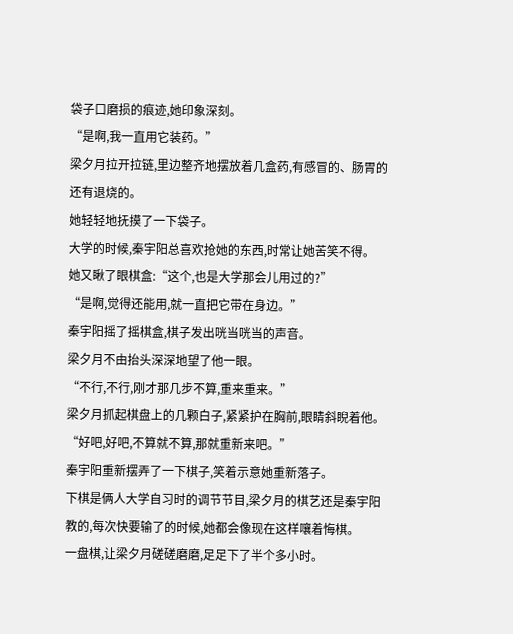袋子口磨损的痕迹,她印象深刻。
“是啊,我一直用它装药。”
梁夕月拉开拉链,里边整齐地摆放着几盒药,有感冒的、肠胃的还有退烧的。
她轻轻地抚摸了一下袋子。
大学的时候,秦宇阳总喜欢抢她的东西,时常让她苦笑不得。
她又瞅了眼棋盒:“这个,也是大学那会儿用过的?”
“是啊,觉得还能用,就一直把它带在身边。”
秦宇阳摇了摇棋盒,棋子发出咣当咣当的声音。
梁夕月不由抬头深深地望了他一眼。
“不行,不行,刚才那几步不算,重来重来。”
梁夕月抓起棋盘上的几颗白子,紧紧护在胸前,眼睛斜睨着他。
“好吧,好吧,不算就不算,那就重新来吧。”
秦宇阳重新摆弄了一下棋子,笑着示意她重新落子。
下棋是俩人大学自习时的调节节目,梁夕月的棋艺还是秦宇阳教的,每次快要输了的时候,她都会像现在这样嚷着悔棋。
一盘棋,让梁夕月磋磋磨磨,足足下了半个多小时。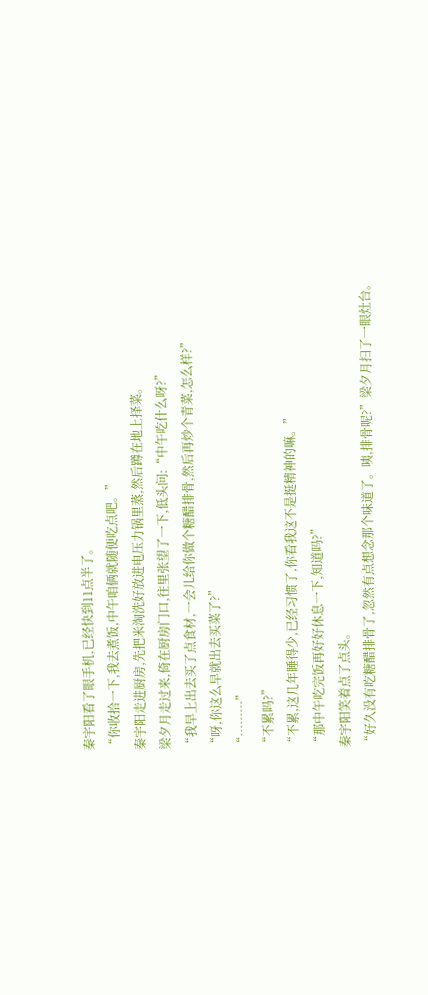秦宇阳看了眼手机,已经快到11点半了。
“你收拾一下,我去煮饭,中午咱俩就随便吃点吧。”
秦宇阳走进厨房,先把米淘洗好放进电压力锅里蒸,然后蹲在地上择菜。
梁夕月走过来,倚在厨房门口,往里张望了一下,低头问:“中午吃什么呀?”
“我早上出去买了点食材,一会儿给你做个糖醋排骨,然后再炒个青菜,怎么样?”
“呀,你这么早就出去买菜了?”
“………”
“不累吗?”
“不累,这几年睡得少,已经习惯了,你看我这不是挺精神的嘛。”
“那中午吃完饭再好好休息一下,知道吗?”
秦宇阳笑着点了点头。
“好久没有吃糖醋排骨了,忽然有点想念那个味道了。咦,排骨呢?”梁夕月扫了一眼灶台。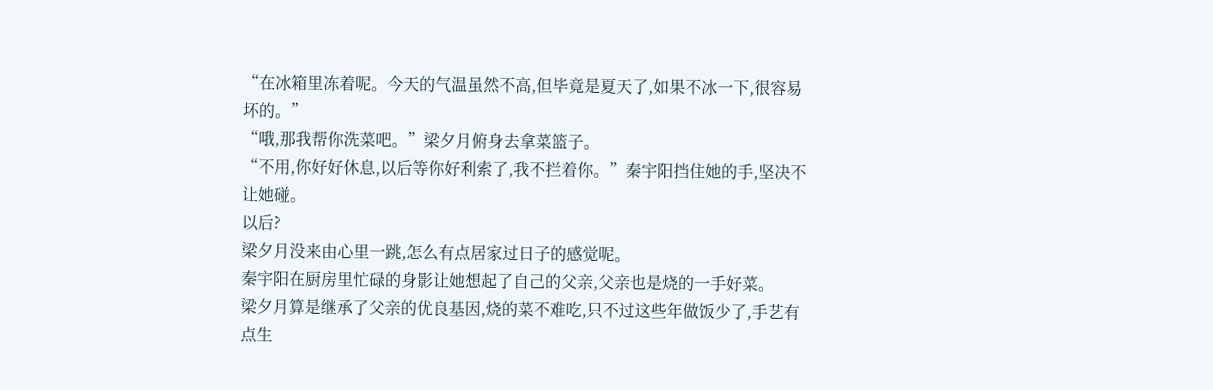“在冰箱里冻着呢。今天的气温虽然不高,但毕竟是夏天了,如果不冰一下,很容易坏的。”
“哦,那我帮你洗菜吧。”梁夕月俯身去拿菜篮子。
“不用,你好好休息,以后等你好利索了,我不拦着你。”秦宇阳挡住她的手,坚决不让她碰。
以后?
梁夕月没来由心里一跳,怎么有点居家过日子的感觉呢。
秦宇阳在厨房里忙碌的身影让她想起了自己的父亲,父亲也是烧的一手好菜。
梁夕月算是继承了父亲的优良基因,烧的菜不难吃,只不过这些年做饭少了,手艺有点生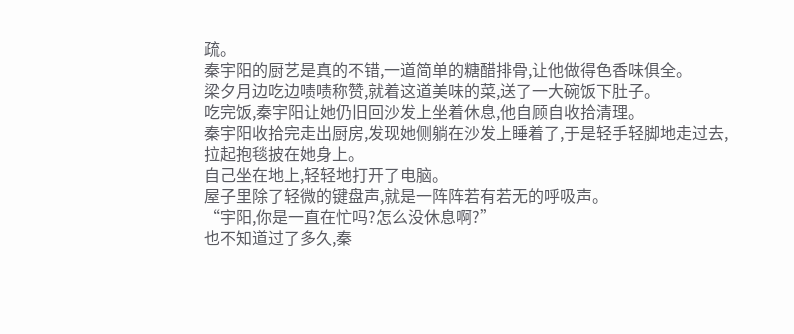疏。
秦宇阳的厨艺是真的不错,一道简单的糖醋排骨,让他做得色香味俱全。
梁夕月边吃边啧啧称赞,就着这道美味的菜,送了一大碗饭下肚子。
吃完饭,秦宇阳让她仍旧回沙发上坐着休息,他自顾自收拾清理。
秦宇阳收拾完走出厨房,发现她侧躺在沙发上睡着了,于是轻手轻脚地走过去,拉起抱毯披在她身上。
自己坐在地上,轻轻地打开了电脑。
屋子里除了轻微的键盘声,就是一阵阵若有若无的呼吸声。
“宇阳,你是一直在忙吗?怎么没休息啊?”
也不知道过了多久,秦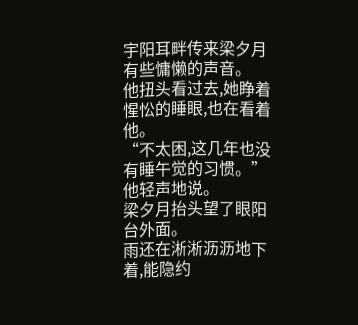宇阳耳畔传来梁夕月有些慵懒的声音。
他扭头看过去,她睁着惺忪的睡眼,也在看着他。
“不太困,这几年也没有睡午觉的习惯。”他轻声地说。
梁夕月抬头望了眼阳台外面。
雨还在淅淅沥沥地下着,能隐约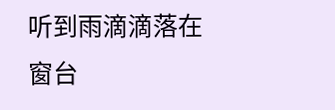听到雨滴滴落在窗台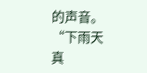的声音。
“下雨天真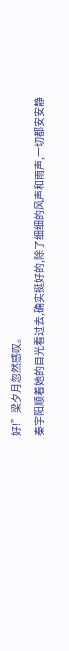好!”梁夕月忽然感叹。
秦宇阳顺着她的目光看过去,确实挺好的,除了细细的风声和雨声,一切都安安静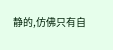静的,仿佛只有自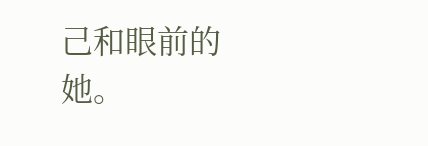己和眼前的她。